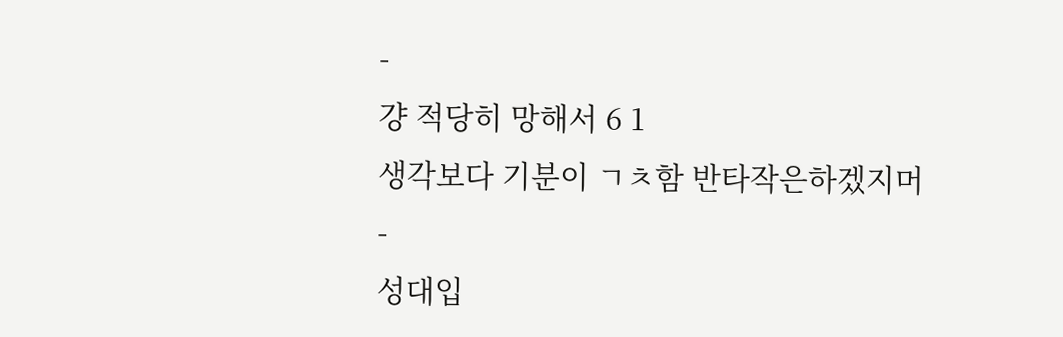-
걍 적당히 망해서 6 1
생각보다 기분이 ㄱㅊ함 반타작은하겠지머
-
성대입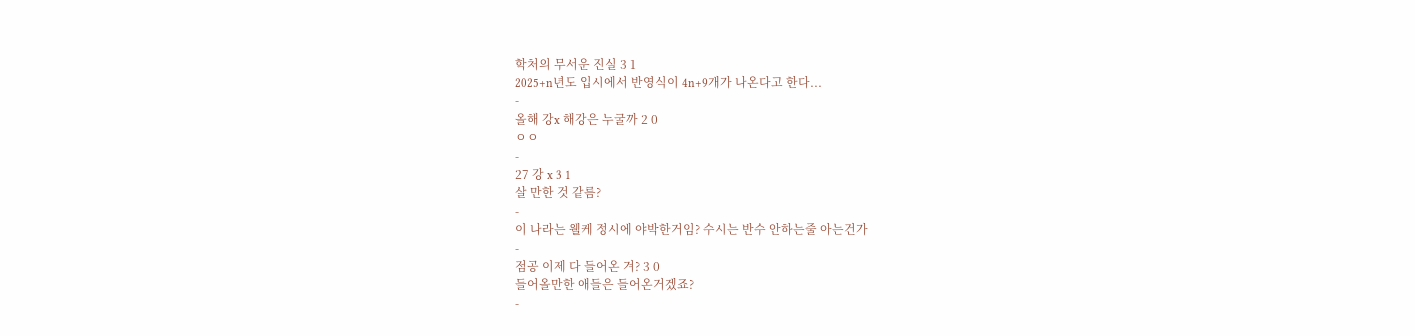학처의 무서운 진실 3 1
2025+n년도 입시에서 반영식이 4n+9개가 나온다고 한다...
-
올해 강x 해강은 누굴까 2 0
ㅇㅇ
-
27 강 x 3 1
살 만한 것 같름?
-
이 나라는 웰케 정시에 야박한거임? 수시는 반수 안하는줄 아는건가
-
점공 이제 다 들어온 겨? 3 0
들어올만한 애들은 들어온거겠죠?
-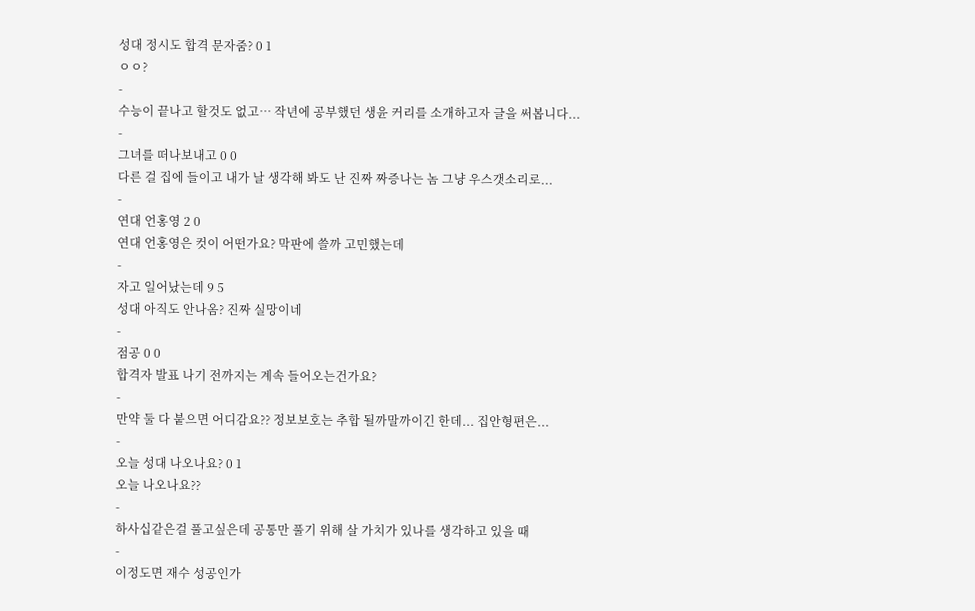성대 정시도 합격 문자줌? 0 1
ㅇㅇ?
-
수능이 끝나고 할것도 없고… 작년에 공부했던 생윤 커리를 소개하고자 글을 써봅니다...
-
그녀를 떠나보내고 0 0
다른 걸 집에 들이고 내가 날 생각해 봐도 난 진짜 짜증나는 놈 그냥 우스갯소리로...
-
연대 언홍영 2 0
연대 언홍영은 컷이 어떤가요? 막판에 쓸까 고민했는데
-
자고 일어났는데 9 5
성대 아직도 안나옴? 진짜 실망이네
-
점공 0 0
합격자 발표 나기 전까지는 계속 들어오는건가요?
-
만약 둘 다 붙으면 어디감요?? 정보보호는 추합 될까말까이긴 한데... 집안형편은...
-
오늘 성대 나오나요? 0 1
오늘 나오나요??
-
하사십같은걸 풀고싶은데 공통만 풀기 위해 살 가치가 있나를 생각하고 있을 때
-
이정도면 재수 성공인가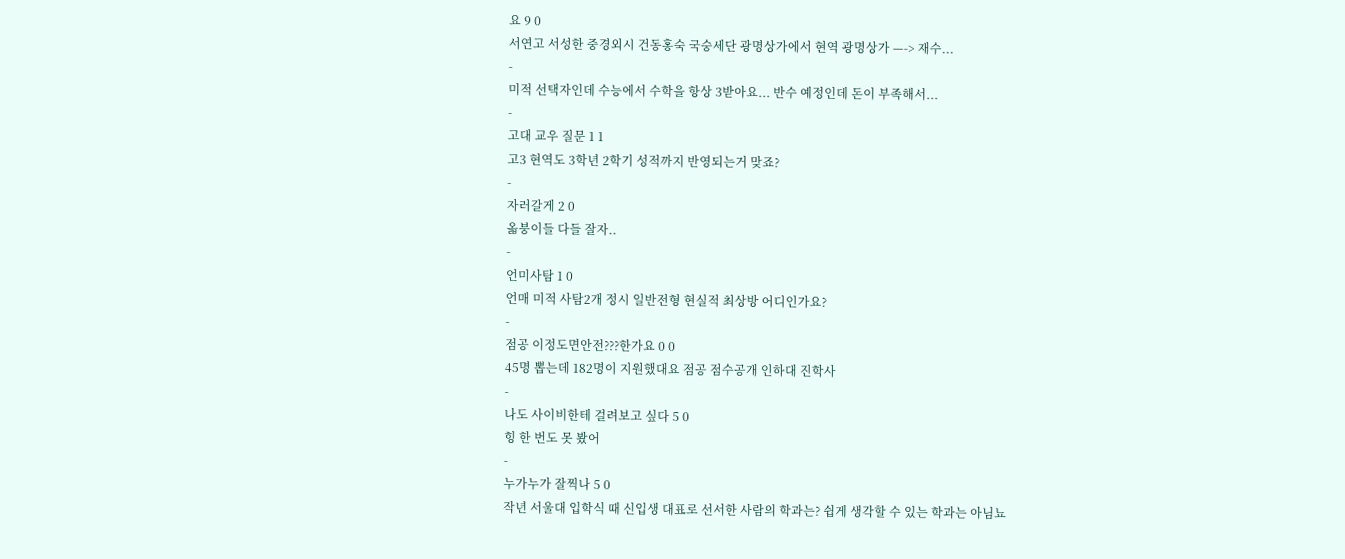요 9 0
서연고 서성한 중경외시 건동홍숙 국숭세단 광명상가에서 현역 광명상가 —-> 재수...
-
미적 선택자인데 수능에서 수학을 항상 3받아요... 반수 예정인데 돈이 부족해서...
-
고대 교우 질문 1 1
고3 현역도 3학년 2학기 성적까지 반영되는거 맞죠?
-
자러갈게 2 0
옯붕이들 다들 잘자..
-
언미사탐 1 0
언매 미적 사탐2개 정시 일반전형 현실적 최상방 어디인가요?
-
점공 이정도면안전???한가요 0 0
45명 뽑는데 182명이 지원했대요 점공 점수공개 인하대 진학사
-
나도 사이비한테 걸려보고 싶다 5 0
힝 한 번도 못 봤어
-
누가누가 잘찍나 5 0
작년 서울대 입학식 때 신입생 대표로 선서한 사람의 학과는? 쉽게 생각할 수 있는 학과는 아님뇨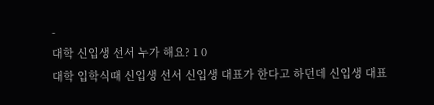-
대학 신입생 선서 누가 해요? 1 0
대학 입학식때 신입생 선서 신입생 대표가 한다고 하던데 신입생 대표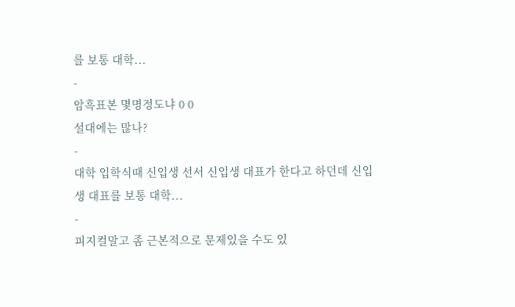를 보통 대학...
-
암흑표본 몇명정도냐 0 0
설대에는 많나?
-
대학 입학식때 신입생 선서 신입생 대표가 한다고 하던데 신입생 대표를 보통 대학...
-
피지컬말고 좀 근본적으로 문제있을 수도 있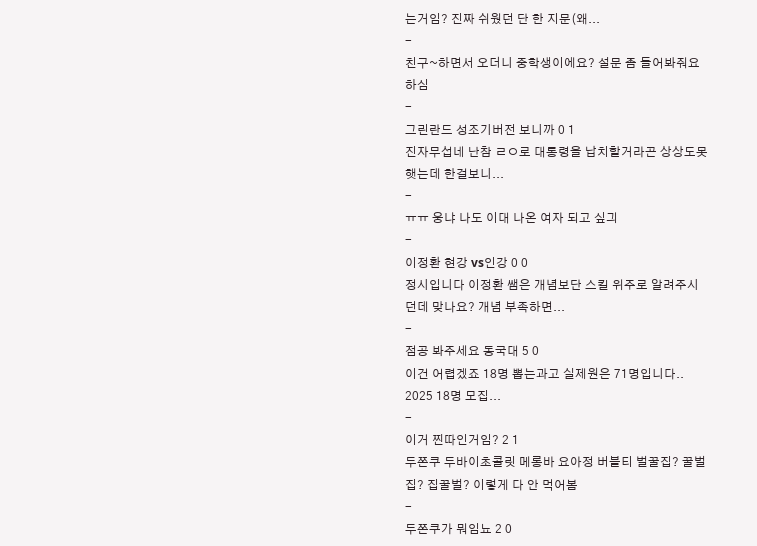는거임? 진짜 쉬웠던 단 한 지문(왜...
-
친구~하면서 오더니 중학생이에요? 설문 좀 들어봐줘요 하심
-
그린란드 성조기버전 보니까 0 1
진자무섭네 난참 ㄹㅇ로 대통령을 납치할거라곤 상상도못햇는데 한걸보니...
-
ㅠㅠ 웅냐 나도 이대 나온 여자 되고 싶긔
-
이정환 현강 vs인강 0 0
정시입니다 이정환 쌤은 개념보단 스킬 위주로 알려주시던데 맞나요? 개념 부족하면...
-
점공 봐주세요 동국대 5 0
이건 어렵겠죠 18명 뽑는과고 실제원은 71명입니다.. 2025 18명 모집...
-
이거 찐따인거임? 2 1
두쫀쿠 두바이초콜릿 메롱바 요아정 버블티 벌꿀집? 꿀벌집? 집꿀벌? 이렇게 다 안 먹어봄
-
두쫀쿠가 뭐임뇨 2 0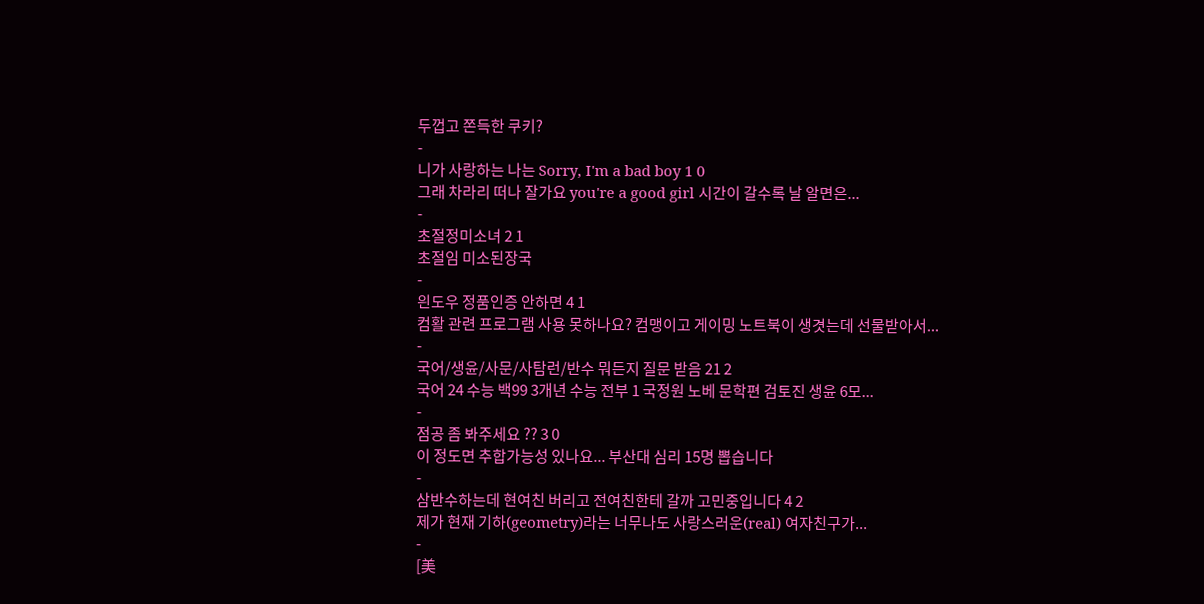두껍고 쫀득한 쿠키?
-
니가 사랑하는 나는 Sorry, I'm a bad boy 1 0
그래 차라리 떠나 잘가요 you're a good girl 시간이 갈수록 날 알면은...
-
초절정미소녀 2 1
초절임 미소된장국
-
읜도우 정품인증 안하면 4 1
컴활 관련 프로그램 사용 못하나요? 컴맹이고 게이밍 노트북이 생겻는데 선물받아서...
-
국어/생윤/사문/사탐런/반수 뭐든지 질문 받음 21 2
국어 24 수능 백99 3개년 수능 전부 1 국정원 노베 문학편 검토진 생윤 6모...
-
점공 좀 봐주세요 ?? 3 0
이 정도면 추합가능성 있나요... 부산대 심리 15명 뽑습니다
-
삼반수하는데 현여친 버리고 전여친한테 갈까 고민중입니다 4 2
제가 현재 기하(geometry)라는 너무나도 사랑스러운(real) 여자친구가...
-
[美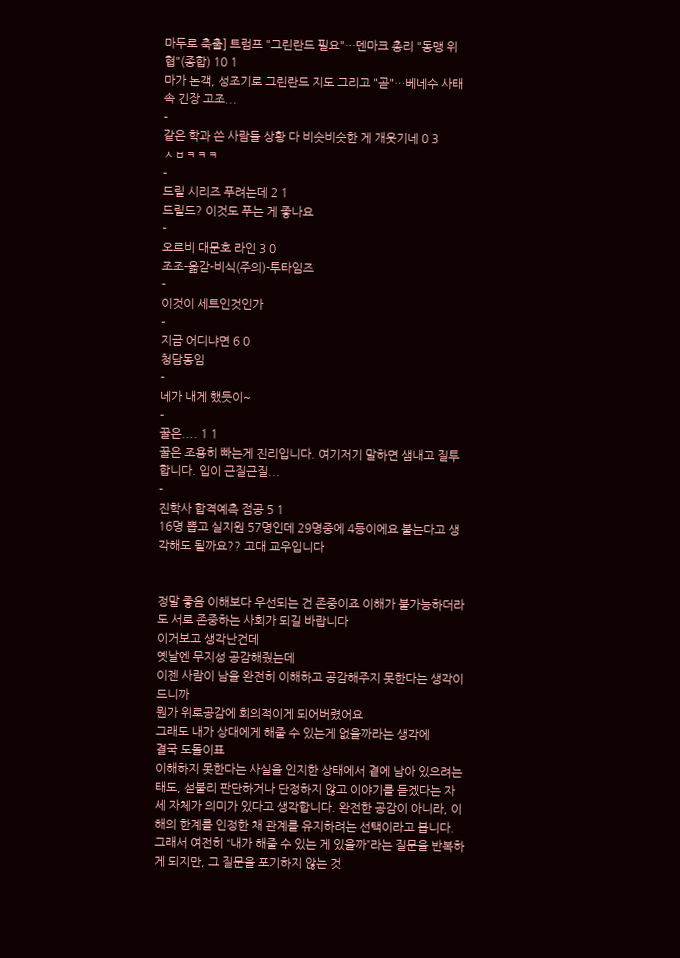마두로 축출] 트럼프 "그린란드 필요"…덴마크 총리 "동맹 위협"(종합) 10 1
마가 논객, 성조기로 그린란드 지도 그리고 "곧"…베네수 사태 속 긴장 고조...
-
같은 학과 쓴 사람들 상황 다 비슷비슷한 게 개웃기네 0 3
ㅅㅂㅋㅋㅋ
-
드릴 시리즈 푸려는데 2 1
드릴드? 이것도 푸는 게 좋나요
-
오르비 대문호 라인 3 0
조조-옯갇-비식(주의)-투타임즈
-
이것이 세트인것인가
-
지금 어디냐면 6 0
청담동임
-
네가 내게 했듯이~
-
꿀은.... 1 1
꿀은 조용히 빠는게 진리입니다. 여기저기 말하면 샘내고 질투합니다. 입이 근질근질...
-
진학사 합격예측 점공 5 1
16명 뽑고 실지원 57명인데 29명중에 4등이에요 붙는다고 생각해도 될까요?? 고대 교우입니다


정말 좋음 이해보다 우선되는 건 존중이죠 이해가 불가능하더라도 서로 존중하는 사회가 되길 바랍니다
이거보고 생각난건데
옛날엔 무지성 공감해줬는데
이젠 사람이 남을 완전히 이해하고 공감해주지 못한다는 생각이 드니까
뭔가 위로공감에 회의적이게 되어버렸어요
그래도 내가 상대에게 해줄 수 있는게 없을까라는 생각에
결국 도돌이표
이해하지 못한다는 사실을 인지한 상태에서 곁에 남아 있으려는 태도, 섣불리 판단하거나 단정하지 않고 이야기를 듣겠다는 자세 자체가 의미가 있다고 생각합니다. 완전한 공감이 아니라, 이해의 한계를 인정한 채 관계를 유지하려는 선택이라고 봅니다.
그래서 여전히 “내가 해줄 수 있는 게 있을까”라는 질문을 반복하게 되지만, 그 질문을 포기하지 않는 것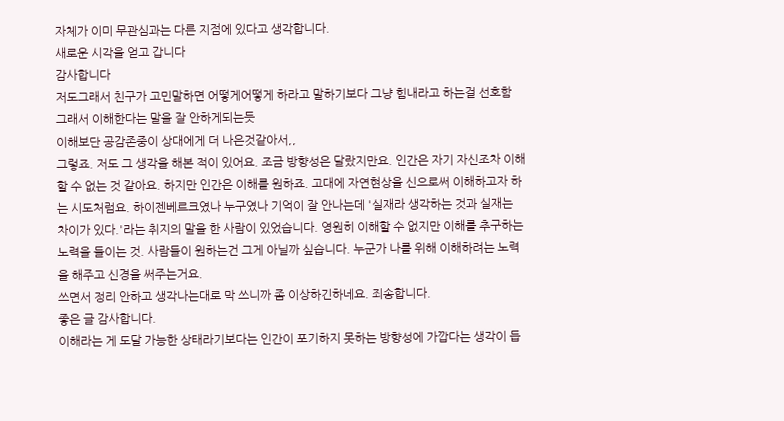자체가 이미 무관심과는 다른 지점에 있다고 생각합니다.
새로운 시각을 얻고 갑니다
감사합니다
저도그래서 친구가 고민말하면 어떻게어떻게 하라고 말하기보다 그냥 힘내라고 하는걸 선호함
그래서 이해한다는 말을 잘 안하게되는듯
이해보단 공감존중이 상대에게 더 나은것같아서,,
그렇죠. 저도 그 생각을 해본 적이 있어요. 조금 방향성은 달랐지만요. 인간은 자기 자신조차 이해할 수 없는 것 같아요. 하지만 인간은 이해를 원하죠. 고대에 자연현상을 신으로써 이해하고자 하는 시도처럼요. 하이젠베르크였나 누구였나 기억이 잘 안나는데 '실재라 생각하는 것과 실재는 차이가 있다.'라는 취지의 말을 한 사람이 있었습니다. 영원히 이해할 수 없지만 이해를 추구하는 노력을 들이는 것. 사람들이 원하는건 그게 아닐까 싶습니다. 누군가 나를 위해 이해하려는 노력을 해주고 신경을 써주는거요.
쓰면서 정리 안하고 생각나는대로 막 쓰니까 좀 이상하긴하네요. 죄송합니다.
좋은 글 감사합니다.
이해라는 게 도달 가능한 상태라기보다는 인간이 포기하지 못하는 방향성에 가깝다는 생각이 듭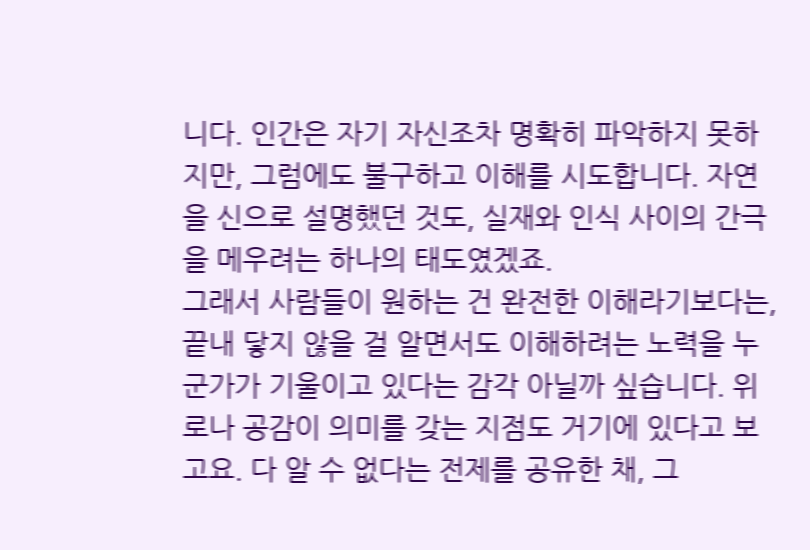니다. 인간은 자기 자신조차 명확히 파악하지 못하지만, 그럼에도 불구하고 이해를 시도합니다. 자연을 신으로 설명했던 것도, 실재와 인식 사이의 간극을 메우려는 하나의 태도였겠죠.
그래서 사람들이 원하는 건 완전한 이해라기보다는, 끝내 닿지 않을 걸 알면서도 이해하려는 노력을 누군가가 기울이고 있다는 감각 아닐까 싶습니다. 위로나 공감이 의미를 갖는 지점도 거기에 있다고 보고요. 다 알 수 없다는 전제를 공유한 채, 그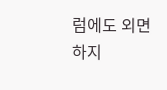럼에도 외면하지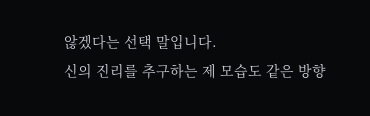않겠다는 선택 말입니다.
신의 진리를 추구하는 제 모습도 같은 방향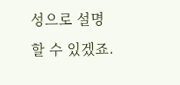성으로 설명할 수 있겠죠.